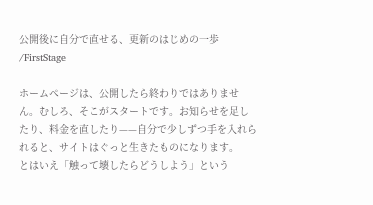公開後に自分で直せる、更新のはじめの一歩
/FirstStage

ホームページは、公開したら終わりではありません。むしろ、そこがスタートです。お知らせを足したり、料金を直したり——自分で少しずつ手を入れられると、サイトはぐっと生きたものになります。
とはいえ「触って壊したらどうしよう」という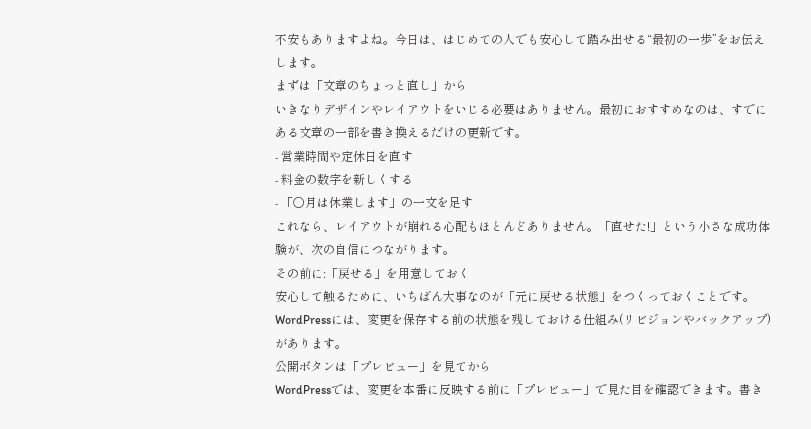不安もありますよね。今日は、はじめての人でも安心して踏み出せる“最初の一歩”をお伝えします。
まずは「文章のちょっと直し」から
いきなりデザインやレイアウトをいじる必要はありません。最初におすすめなのは、すでにある文章の一部を書き換えるだけの更新です。
- 営業時間や定休日を直す
- 料金の数字を新しくする
- 「〇月は休業します」の一文を足す
これなら、レイアウトが崩れる心配もほとんどありません。「直せた!」という小さな成功体験が、次の自信につながります。
その前に:「戻せる」を用意しておく
安心して触るために、いちばん大事なのが「元に戻せる状態」をつくっておくことです。WordPressには、変更を保存する前の状態を残しておける仕組み(リビジョンやバックアップ)があります。
公開ボタンは「プレビュー」を見てから
WordPressでは、変更を本番に反映する前に「プレビュー」で見た目を確認できます。書き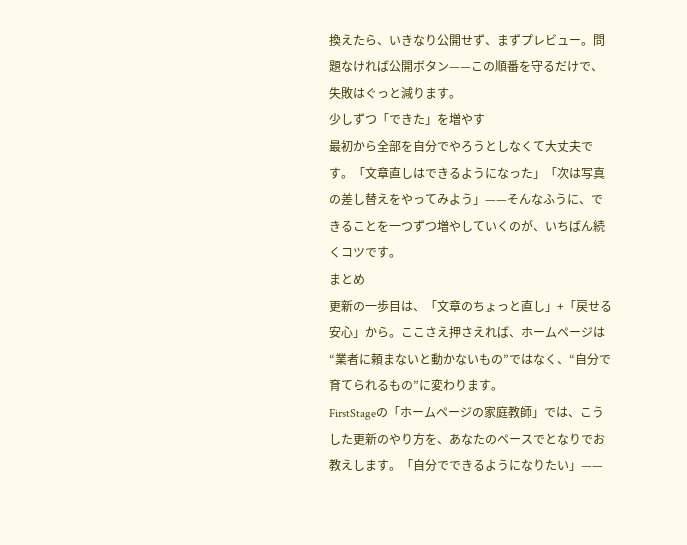換えたら、いきなり公開せず、まずプレビュー。問題なければ公開ボタン——この順番を守るだけで、失敗はぐっと減ります。
少しずつ「できた」を増やす
最初から全部を自分でやろうとしなくて大丈夫です。「文章直しはできるようになった」「次は写真の差し替えをやってみよう」——そんなふうに、できることを一つずつ増やしていくのが、いちばん続くコツです。
まとめ
更新の一歩目は、「文章のちょっと直し」+「戻せる安心」から。ここさえ押さえれば、ホームページは“業者に頼まないと動かないもの”ではなく、“自分で育てられるもの”に変わります。
FirstStageの「ホームページの家庭教師」では、こうした更新のやり方を、あなたのペースでとなりでお教えします。「自分でできるようになりたい」——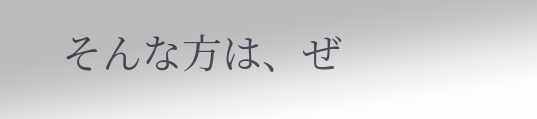そんな方は、ぜ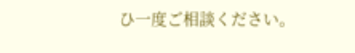ひ一度ご相談ください。